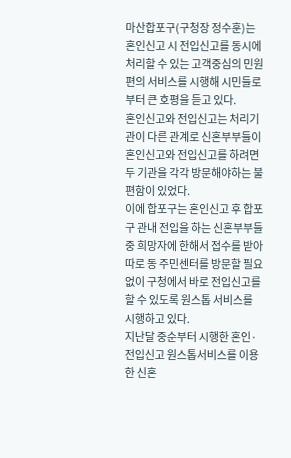마산합포구(구청장 정수훈)는 혼인신고 시 전입신고를 동시에 처리할 수 있는 고객중심의 민원편의 서비스를 시행해 시민들로부터 큰 호평을 듣고 있다.
혼인신고와 전입신고는 처리기관이 다른 관계로 신혼부부들이 혼인신고와 전입신고를 하려면 두 기관을 각각 방문해야하는 불편함이 있었다.
이에 합포구는 혼인신고 후 합포구 관내 전입을 하는 신혼부부들 중 희망자에 한해서 접수를 받아 따로 동 주민센터를 방문할 필요없이 구청에서 바로 전입신고를 할 수 있도록 원스톱 서비스를 시행하고 있다.
지난달 중순부터 시행한 혼인·전입신고 원스톱서비스를 이용한 신혼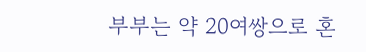부부는 약 20여쌍으로 혼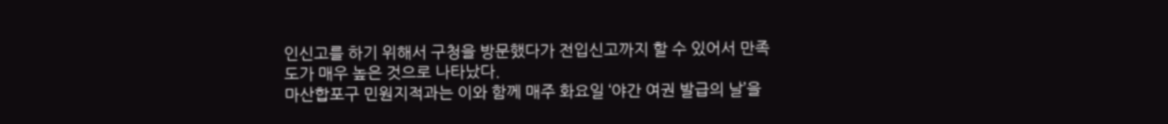인신고를 하기 위해서 구청을 방문했다가 전입신고까지 할 수 있어서 만족도가 매우 높은 것으로 나타났다.
마산합포구 민원지적과는 이와 함께 매주 화요일 ‘야간 여권 발급의 날’을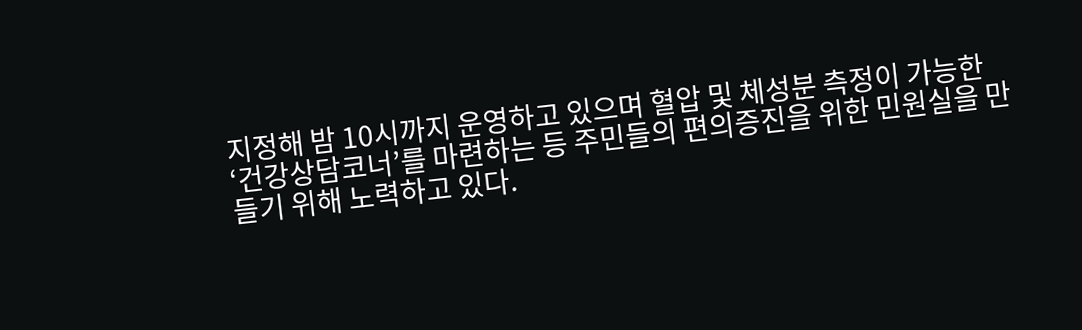지정해 밤 10시까지 운영하고 있으며 혈압 및 체성분 측정이 가능한 ‘건강상담코너’를 마련하는 등 주민들의 편의증진을 위한 민원실을 만들기 위해 노력하고 있다.